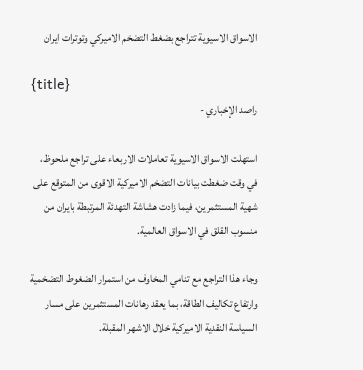الاسواق الاسيوية تتراجع بضغط التضخم الاميركي وتوترات ايران

{title}
راصد الإخباري -

استهلت الاسواق الاسيوية تعاملات الاربعاء على تراجع ملحوظ، في وقت ضغطت بيانات التضخم الاميركية الاقوى من المتوقع على شهية المستثمرين، فيما زادت هشاشة التهدئة المرتبطة بايران من منسوب القلق في الاسواق العالمية.

وجاء هذا التراجع مع تنامي المخاوف من استمرار الضغوط التضخمية وارتفاع تكاليف الطاقة، بما يعقد رهانات المستثمرين على مسار السياسة النقدية الاميركية خلال الاشهر المقبلة.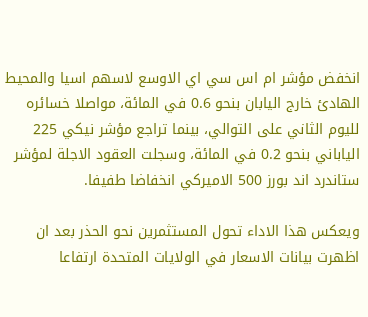انخفض مؤشر ام اس سي اي الاوسع لاسهم اسيا والمحيط الهادئ خارج اليابان بنحو 0.6 في المائة، مواصلا خسائره لليوم الثاني على التوالي، بينما تراجع مؤشر نيكي 225 الياباني بنحو 0.2 في المائة، وسجلت العقود الاجلة لمؤشر ستاندرد اند بورز 500 الاميركي انخفاضا طفيفا.

ويعكس هذا الاداء تحول المستثمرين نحو الحذر بعد ان اظهرت بيانات الاسعار في الولايات المتحدة ارتفاعا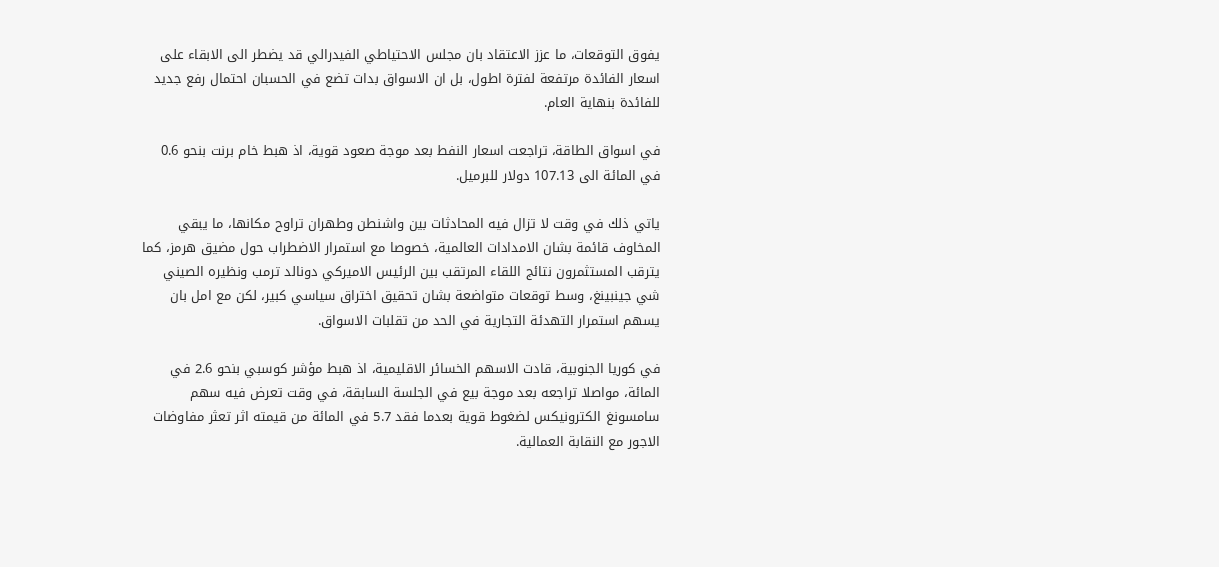يفوق التوقعات، ما عزز الاعتقاد بان مجلس الاحتياطي الفيدرالي قد يضطر الى الابقاء على اسعار الفائدة مرتفعة لفترة اطول، بل ان الاسواق بدات تضع في الحسبان احتمال رفع جديد للفائدة بنهاية العام.

في اسواق الطاقة، تراجعت اسعار النفط بعد موجة صعود قوية، اذ هبط خام برنت بنحو 0.6 في المائة الى 107.13 دولار للبرميل.

ياتي ذلك في وقت لا تزال فيه المحادثات بين واشنطن وطهران تراوح مكانها، ما يبقي المخاوف قائمة بشان الامدادات العالمية، خصوصا مع استمرار الاضطراب حول مضيق هرمز، كما يترقب المستثمرون نتائج اللقاء المرتقب بين الرئيس الاميركي دونالد ترمب ونظيره الصيني شي جينبينغ، وسط توقعات متواضعة بشان تحقيق اختراق سياسي كبير، لكن مع امل بان يسهم استمرار التهدئة التجارية في الحد من تقلبات الاسواق.

في كوريا الجنوبية، قادت الاسهم الخسائر الاقليمية، اذ هبط مؤشر كوسبي بنحو 2.6 في المائة، مواصلا تراجعه بعد موجة بيع في الجلسة السابقة، في وقت تعرض فيه سهم سامسونغ الكترونيكس لضغوط قوية بعدما فقد 5.7 في المائة من قيمته اثر تعثر مفاوضات الاجور مع النقابة العمالية.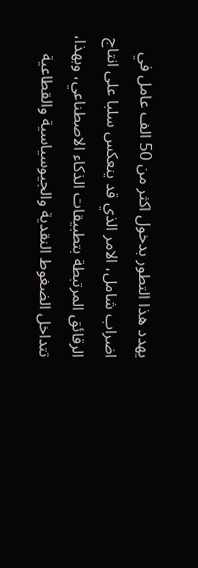يهدد هذا التطور بدخول اكثر من 50 الف عامل في اضراب شامل، الامر الذي قد ينعكس سلبا على انتاج الرقائق المرتبطة بتطبيقات الذكاء الاصطناعي، وبهذا، تتداخل الضغوط النقدية والجيوسياسية والقطاعية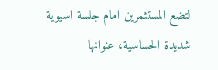لتضع المستثمرين امام جلسة اسيوية شديدة الحساسية، عنوانها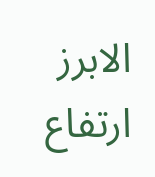الابرز ارتفاع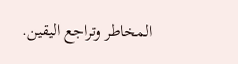المخاطر وتراجع اليقين.